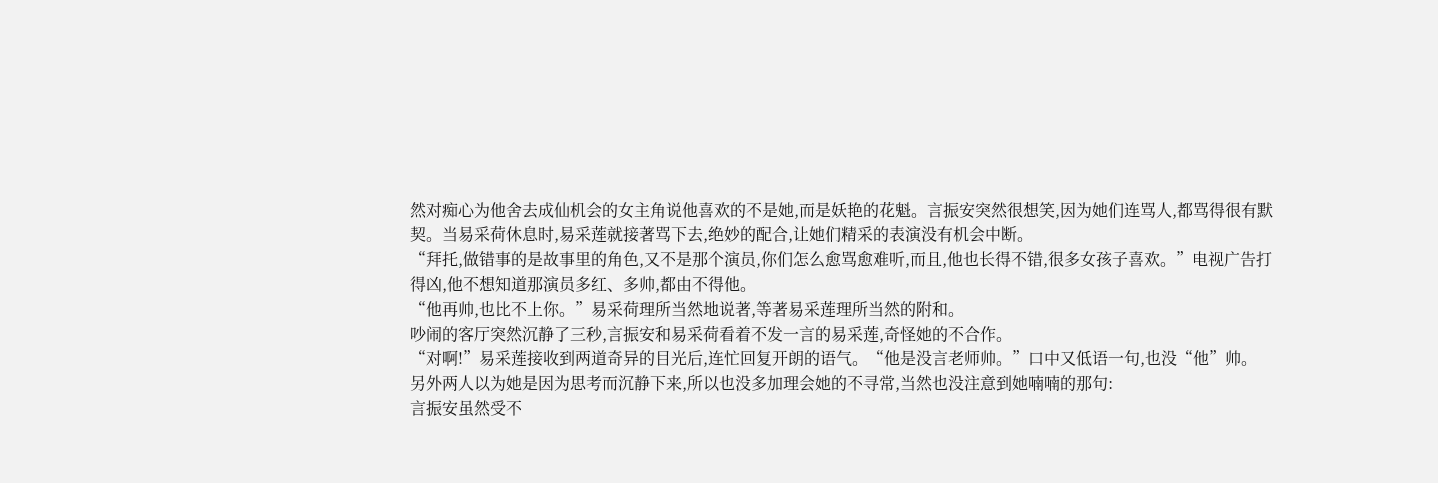然对痴心为他舍去成仙机会的女主角说他喜欢的不是她,而是妖艳的花魁。言振安突然很想笑,因为她们连骂人,都骂得很有默契。当易采荷休息时,易采莲就接著骂下去,绝妙的配合,让她们精采的表演没有机会中断。
“拜托,做错事的是故事里的角色,又不是那个演员,你们怎么愈骂愈难听,而且,他也长得不错,很多女孩子喜欢。”电视广告打得凶,他不想知道那演员多红、多帅,都由不得他。
“他再帅,也比不上你。”易采荷理所当然地说著,等著易采莲理所当然的附和。
吵闹的客厅突然沉静了三秒,言振安和易采荷看着不发一言的易采莲,奇怪她的不合作。
“对啊!”易采莲接收到两道奇异的目光后,连忙回复开朗的语气。“他是没言老师帅。”口中又低语一句,也没“他”帅。
另外两人以为她是因为思考而沉静下来,所以也没多加理会她的不寻常,当然也没注意到她喃喃的那句:
言振安虽然受不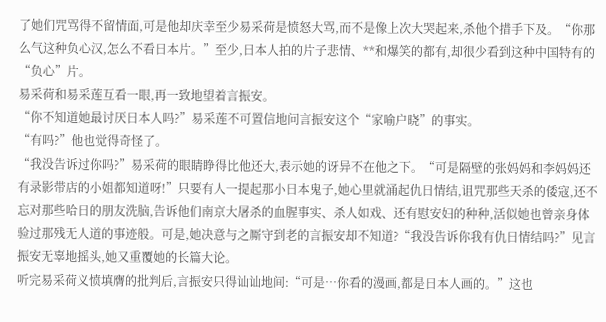了她们咒骂得不留情面,可是他却庆幸至少易采荷是愤怒大骂,而不是像上次大哭起来,杀他个措手下及。“你那么气这种负心汉,怎么不看日本片。”至少,日本人拍的片子悲情、**和爆笑的都有,却很少看到这种中国特有的“负心”片。
易采荷和易采莲互看一眼,再一致地望着言振安。
“你不知道她最讨厌日本人吗?”易采莲不可置信地问言振安这个“家喻户晓”的事实。
“有吗?”他也觉得奇怪了。
“我没告诉过你吗?”易采荷的眼睛睁得比他还大,表示她的讶异不在他之下。“可是隔壁的张妈妈和李妈妈还有录影带店的小姐都知道呀!”只要有人一提起那小日本鬼子,她心里就涌起仇日情结,诅咒那些天杀的倭寇,还不忘对那些哈日的朋友洗脑,告诉他们南京大屠杀的血腥事实、杀人如戏、还有慰安妇的种种,活似她也曾亲身体验过那残无人道的事迹般。可是,她决意与之厮守到老的言振安却不知道?“我没告诉你我有仇日情结吗?”见言振安无辜地摇头,她又重覆她的长篇大论。
听完易采荷义愤填膺的批判后,言振安只得讪讪地间:“可是…你看的漫画,都是日本人画的。”这也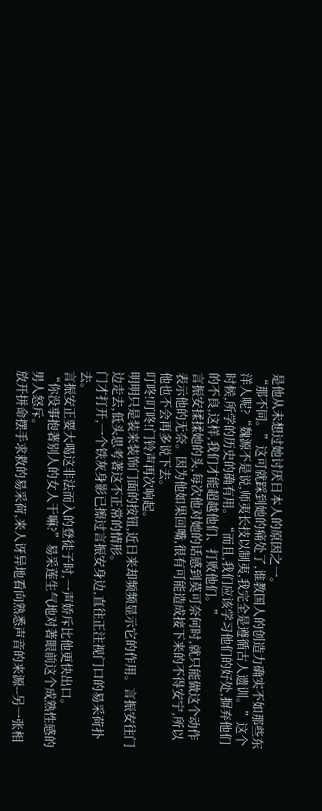是他从未想过她讨厌日本人的原因之一。
“那不同。”这可就踩到她的痛处了,谁教国人的创造力确实不如那些东洋人呢?“魏源不是说,师夷长技以制夷,我完全是遵循古人遗训。”这个时候,所学的历史的确有用。“而且,我们应该学习他们的好处,摒弃他们的不良,这样,我们才能超越他们、打败他们。”
言振安揉揉她的头,每次他对她的话感到莫可奈何时,就只能做这个动作表示他的无奈。因为他如果回嘴,很有可能造成接下来的不得安宁,所以他也不会再多说下去。
叮咚!叮咚!门铃声再次响起。
明明只是装来装饰门面的按钮,近日来却频频显示它的作用。言振安往门边走去,低头思考著这不正常的情形。
门才打开,一个铁灰身影已擦过言振安身边,直往正注视门口的易采荷扑去。
言振安正要大喝这非法而入的登徒子时,一声娇斥比他更快出口。
“你没事抱著别人的女人干嘛?”易采莲生气地对著眼前这个成熟性感的男人怒斥。
放开拼命摆手求救的易采荷,来人讶异地看向熟悉声音的来源--另一张相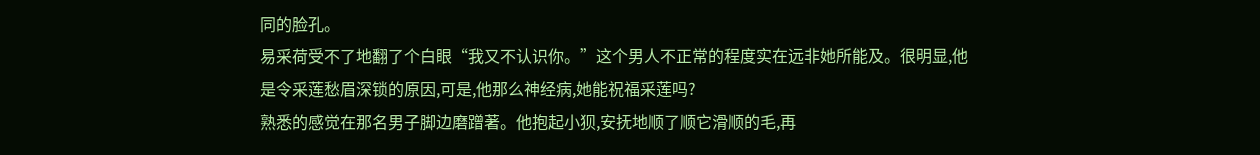同的脸孔。
易采荷受不了地翻了个白眼“我又不认识你。”这个男人不正常的程度实在远非她所能及。很明显,他是令采莲愁眉深锁的原因,可是,他那么神经病,她能祝福采莲吗?
熟悉的感觉在那名男子脚边磨蹭著。他抱起小狈,安抚地顺了顺它滑顺的毛,再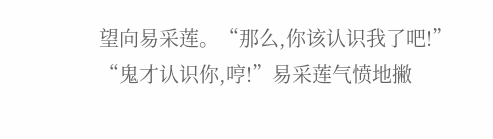望向易采莲。“那么,你该认识我了吧!”
“鬼才认识你,哼!”易采莲气愤地撇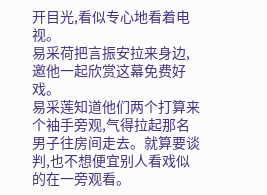开目光,看似专心地看着电视。
易采荷把言振安拉来身边,邀他一起欣赏这幕免费好戏。
易采莲知道他们两个打算来个袖手旁观,气得拉起那名男子往房间走去。就算要谈判,也不想便宜别人看戏似的在一旁观看。